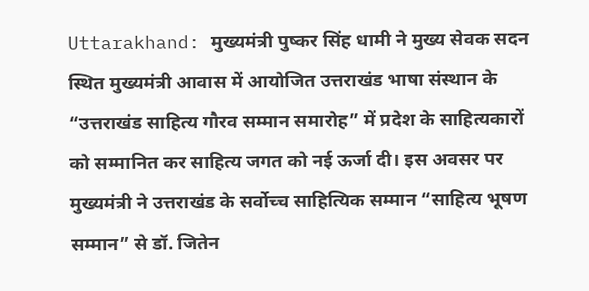Uttarakhand: मुख्यमंत्री पुष्कर सिंह धामी ने मुख्य सेवक सदन स्थित मुख्यमंत्री आवास में आयोजित उत्तराखंड भाषा संस्थान के “उत्तराखंड साहित्य गौरव सम्मान समारोह” में प्रदेश के साहित्यकारों को सम्मानित कर साहित्य जगत को नई ऊर्जा दी। इस अवसर पर मुख्यमंत्री ने उत्तराखंड के सर्वोच्च साहित्यिक सम्मान “साहित्य भूषण सम्मान” से डॉ. जितेन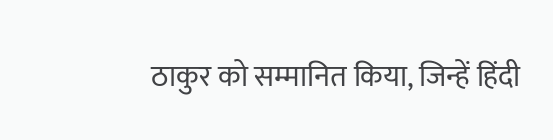ठाकुर को सम्मानित किया, जिन्हें हिंदी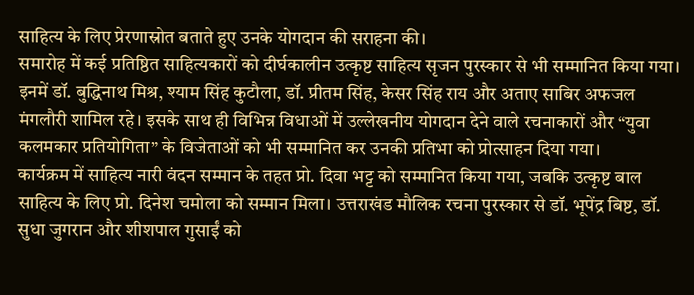साहित्य के लिए प्रेरणास्रोत बताते हुए उनके योगदान की सराहना की।
समारोह में कई प्रतिष्ठित साहित्यकारों को दीर्घकालीन उत्कृष्ट साहित्य सृजन पुरस्कार से भी सम्मानित किया गया। इनमें डॉ. बुद्धिनाथ मिश्र, श्याम सिंह कुटौला, डॉ. प्रीतम सिंह, केसर सिंह राय और अताए साबिर अफजल मंगलौरी शामिल रहे। इसके साथ ही विभिन्न विधाओं में उल्लेखनीय योगदान देने वाले रचनाकारों और “युवा कलमकार प्रतियोगिता” के विजेताओं को भी सम्मानित कर उनकी प्रतिभा को प्रोत्साहन दिया गया।
कार्यक्रम में साहित्य नारी वंदन सम्मान के तहत प्रो. दिवा भट्ट को सम्मानित किया गया, जबकि उत्कृष्ट बाल साहित्य के लिए प्रो. दिनेश चमोला को सम्मान मिला। उत्तराखंड मौलिक रचना पुरस्कार से डॉ. भूपेंद्र बिष्ट, डॉ. सुधा जुगरान और शीशपाल गुसाईं को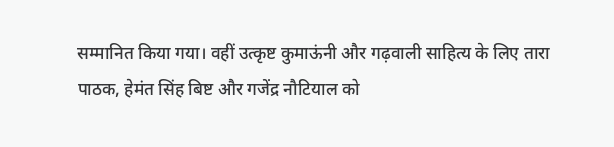सम्मानित किया गया। वहीं उत्कृष्ट कुमाऊंनी और गढ़वाली साहित्य के लिए तारा पाठक, हेमंत सिंह बिष्ट और गजेंद्र नौटियाल को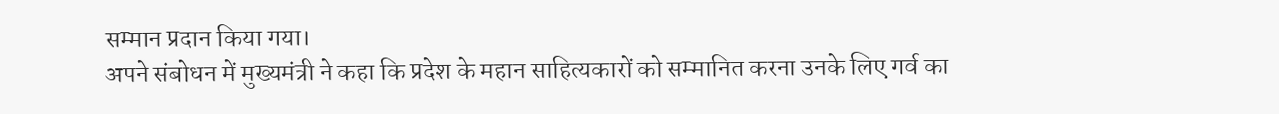सम्मान प्रदान किया गया।
अपने संबोधन में मुख्यमंत्री ने कहा कि प्रदेश के महान साहित्यकारों को सम्मानित करना उनके लिए गर्व का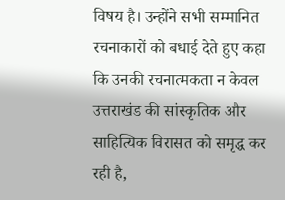विषय है। उन्होंने सभी सम्मानित रचनाकारों को बधाई देते हुए कहा कि उनकी रचनात्मकता न केवल उत्तराखंड की सांस्कृतिक और साहित्यिक विरासत को समृद्ध कर रही है,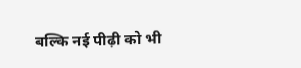बल्कि नई पीढ़ी को भी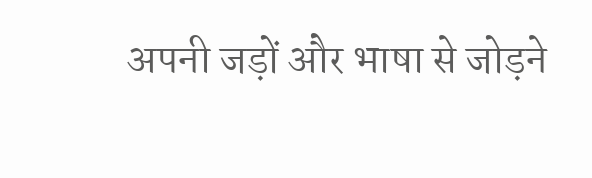अपनी जड़ों और भाषा से जोड़ने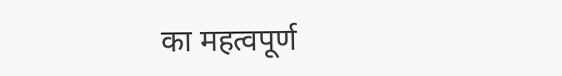का महत्वपूर्ण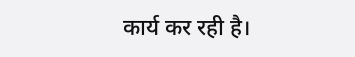कार्य कर रही है।